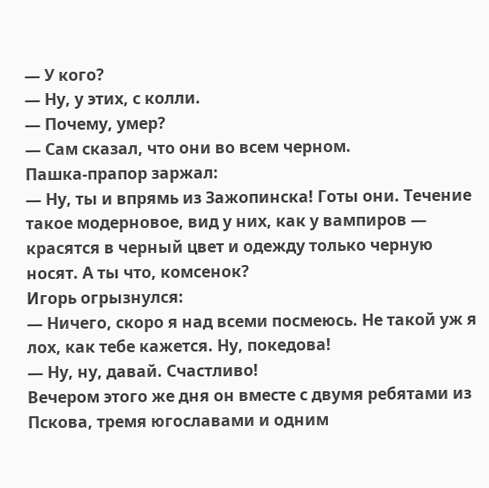— У кого?
— Ну, у этих, с колли.
— Почему, умер?
— Сам сказал, что они во всем черном.
Пашка-прапор заржал:
— Ну, ты и впрямь из Зажопинска! Готы они. Течение такое модерновое, вид у них, как у вампиров — красятся в черный цвет и одежду только черную носят. А ты что, комсенок?
Игорь огрызнулся:
— Ничего, скоро я над всеми посмеюсь. Не такой уж я лох, как тебе кажется. Ну, покедова!
— Ну, ну, давай. Счастливо!
Вечером этого же дня он вместе с двумя ребятами из Пскова, тремя югославами и одним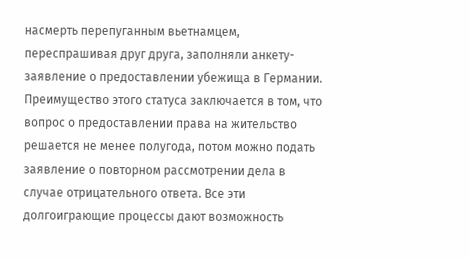насмерть перепуганным вьетнамцем, переспрашивая друг друга, заполняли анкету-заявление о предоставлении убежища в Германии.
Преимущество этого статуса заключается в том, что вопрос о предоставлении права на жительство решается не менее полугода, потом можно подать заявление о повторном рассмотрении дела в случае отрицательного ответа. Все эти долгоиграющие процессы дают возможность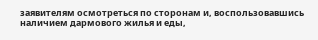заявителям осмотреться по сторонам и, воспользовавшись наличием дармового жилья и еды,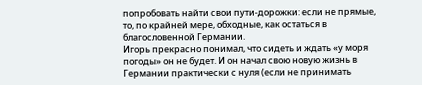попробовать найти свои пути-дорожки: если не прямые, то, по крайней мере, обходные, как остаться в благословенной Германии.
Игорь прекрасно понимал, что сидеть и ждать «у моря погоды» он не будет. И он начал свою новую жизнь в Германии практически с нуля (если не принимать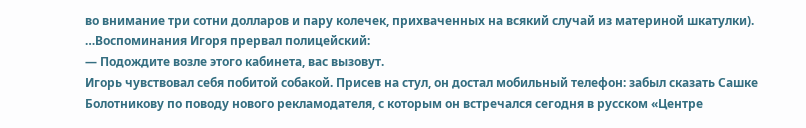во внимание три сотни долларов и пару колечек, прихваченных на всякий случай из материной шкатулки).
…Воспоминания Игоря прервал полицейский:
— Подождите возле этого кабинета, вас вызовут.
Игорь чувствовал себя побитой собакой. Присев на стул, он достал мобильный телефон: забыл сказать Сашке Болотникову по поводу нового рекламодателя, с которым он встречался сегодня в русском «Центре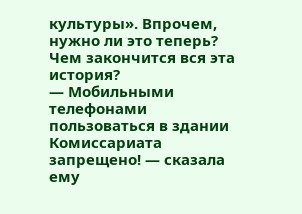культуры». Впрочем, нужно ли это теперь? Чем закончится вся эта история?
— Мобильными телефонами пользоваться в здании Комиссариата запрещено! — сказала ему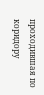проходившая по коридору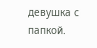девушка с папкой.